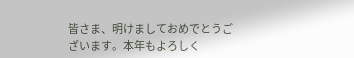皆さま、明けましておめでとうございます。本年もよろしく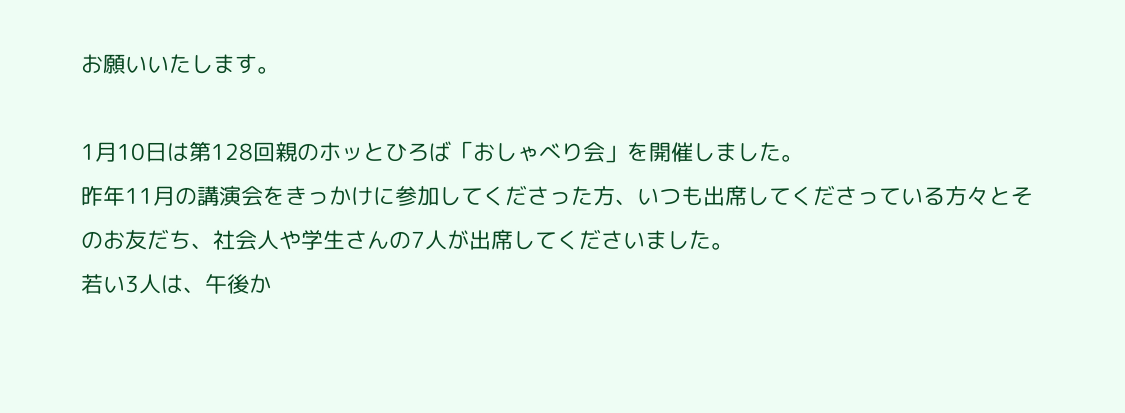お願いいたします。

1月10日は第128回親のホッとひろば「おしゃべり会」を開催しました。
昨年11月の講演会をきっかけに参加してくださった方、いつも出席してくださっている方々とそのお友だち、社会人や学生さんの7人が出席してくださいました。
若い3人は、午後か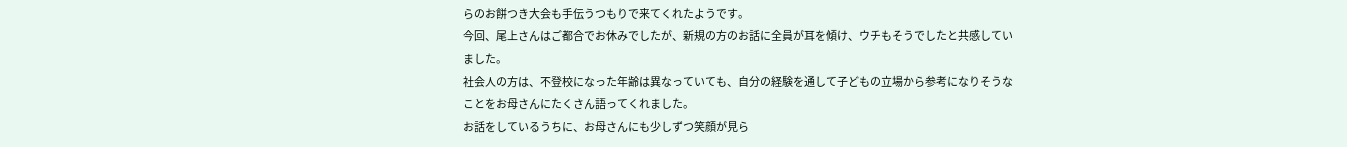らのお餅つき大会も手伝うつもりで来てくれたようです。
今回、尾上さんはご都合でお休みでしたが、新規の方のお話に全員が耳を傾け、ウチもそうでしたと共感していました。
社会人の方は、不登校になった年齢は異なっていても、自分の経験を通して子どもの立場から参考になりそうなことをお母さんにたくさん語ってくれました。
お話をしているうちに、お母さんにも少しずつ笑顔が見ら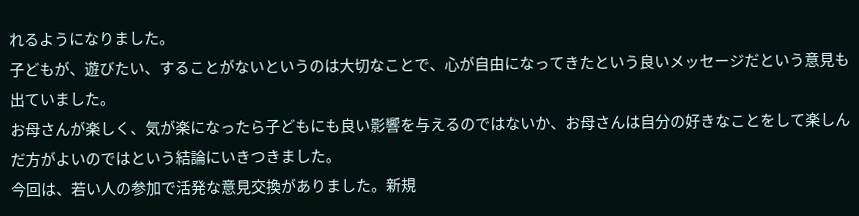れるようになりました。
子どもが、遊びたい、することがないというのは大切なことで、心が自由になってきたという良いメッセージだという意見も出ていました。
お母さんが楽しく、気が楽になったら子どもにも良い影響を与えるのではないか、お母さんは自分の好きなことをして楽しんだ方がよいのではという結論にいきつきました。
今回は、若い人の参加で活発な意見交換がありました。新規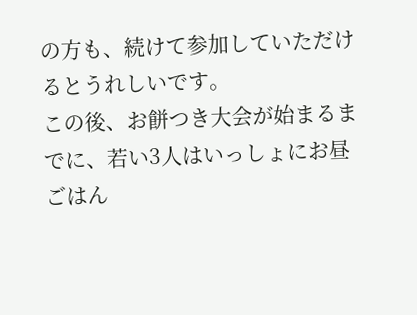の方も、続けて参加していただけるとうれしいです。
この後、お餅つき大会が始まるまでに、若い3人はいっしょにお昼ごはん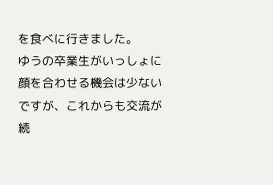を食べに行きました。
ゆうの卒業生がいっしょに顔を合わせる機会は少ないですが、これからも交流が続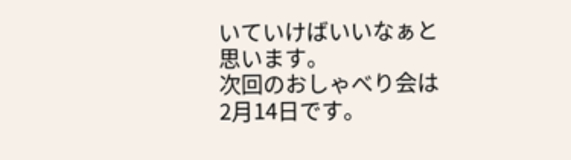いていけばいいなぁと思います。
次回のおしゃべり会は2月14日です。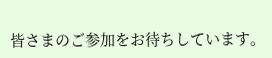皆さまのご参加をお待ちしています。